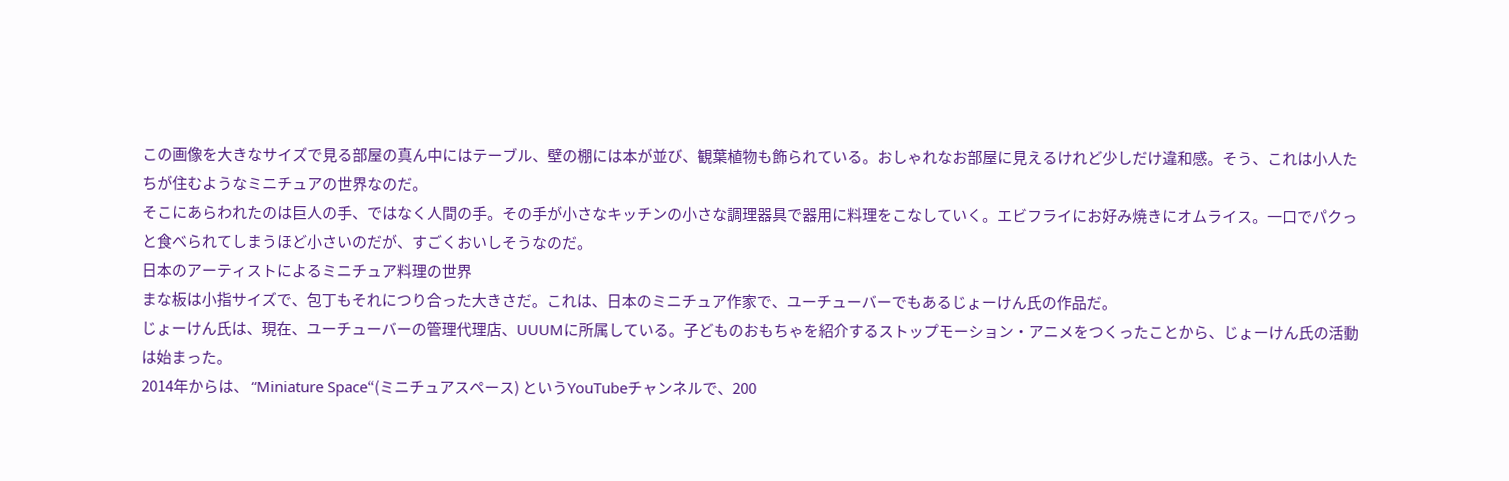この画像を大きなサイズで見る部屋の真ん中にはテーブル、壁の棚には本が並び、観葉植物も飾られている。おしゃれなお部屋に見えるけれど少しだけ違和感。そう、これは小人たちが住むようなミニチュアの世界なのだ。
そこにあらわれたのは巨人の手、ではなく人間の手。その手が小さなキッチンの小さな調理器具で器用に料理をこなしていく。エビフライにお好み焼きにオムライス。一口でパクっと食べられてしまうほど小さいのだが、すごくおいしそうなのだ。
日本のアーティストによるミニチュア料理の世界
まな板は小指サイズで、包丁もそれにつり合った大きさだ。これは、日本のミニチュア作家で、ユーチューバーでもあるじょーけん氏の作品だ。
じょーけん氏は、現在、ユーチューバーの管理代理店、UUUMに所属している。子どものおもちゃを紹介するストップモーション・アニメをつくったことから、じょーけん氏の活動は始まった。
2014年からは、 “Miniature Space“(ミニチュアスペース) というYouTubeチャンネルで、200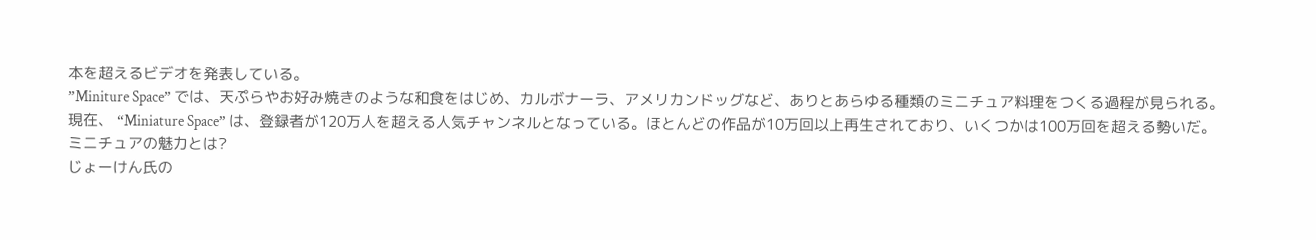本を超えるビデオを発表している。
”Miniture Space” では、天ぷらやお好み焼きのような和食をはじめ、カルボナーラ、アメリカンドッグなど、ありとあらゆる種類のミニチュア料理をつくる過程が見られる。
現在、 “Miniature Space” は、登録者が120万人を超える人気チャンネルとなっている。ほとんどの作品が10万回以上再生されており、いくつかは100万回を超える勢いだ。
ミニチュアの魅力とは?
じょーけん氏の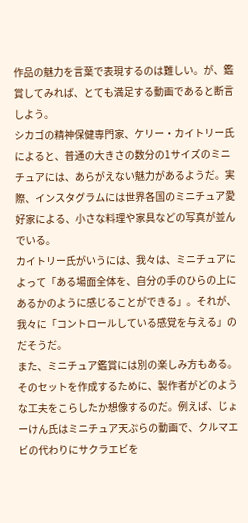作品の魅力を言葉で表現するのは難しい。が、鑑賞してみれば、とても満足する動画であると断言しよう。
シカゴの精神保健専門家、ケリー・カイトリー氏によると、普通の大きさの数分の1サイズのミニチュアには、あらがえない魅力があるようだ。実際、インスタグラムには世界各国のミニチュア愛好家による、小さな料理や家具などの写真が並んでいる。
カイトリー氏がいうには、我々は、ミニチュアによって「ある場面全体を、自分の手のひらの上にあるかのように感じることができる」。それが、我々に「コントロールしている感覚を与える」のだそうだ。
また、ミニチュア鑑賞には別の楽しみ方もある。そのセットを作成するために、製作者がどのような工夫をこらしたか想像するのだ。例えば、じょーけん氏はミニチュア天ぷらの動画で、クルマエビの代わりにサクラエビを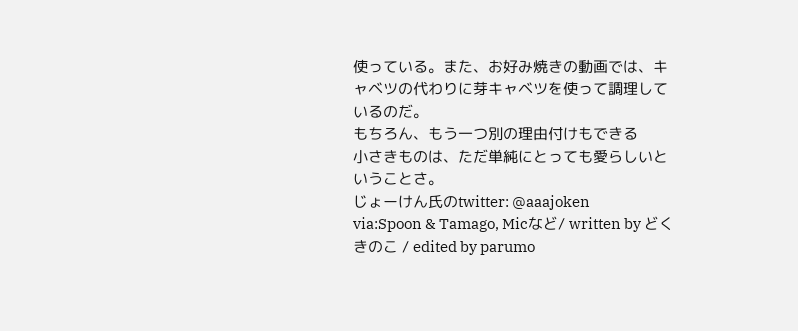使っている。また、お好み焼きの動画では、キャベツの代わりに芽キャベツを使って調理しているのだ。
もちろん、もう一つ別の理由付けもできる
小さきものは、ただ単純にとっても愛らしいということさ。
じょーけん氏のtwitter: @aaajoken
via:Spoon & Tamago, Micなど/ written by どくきのこ / edited by parumo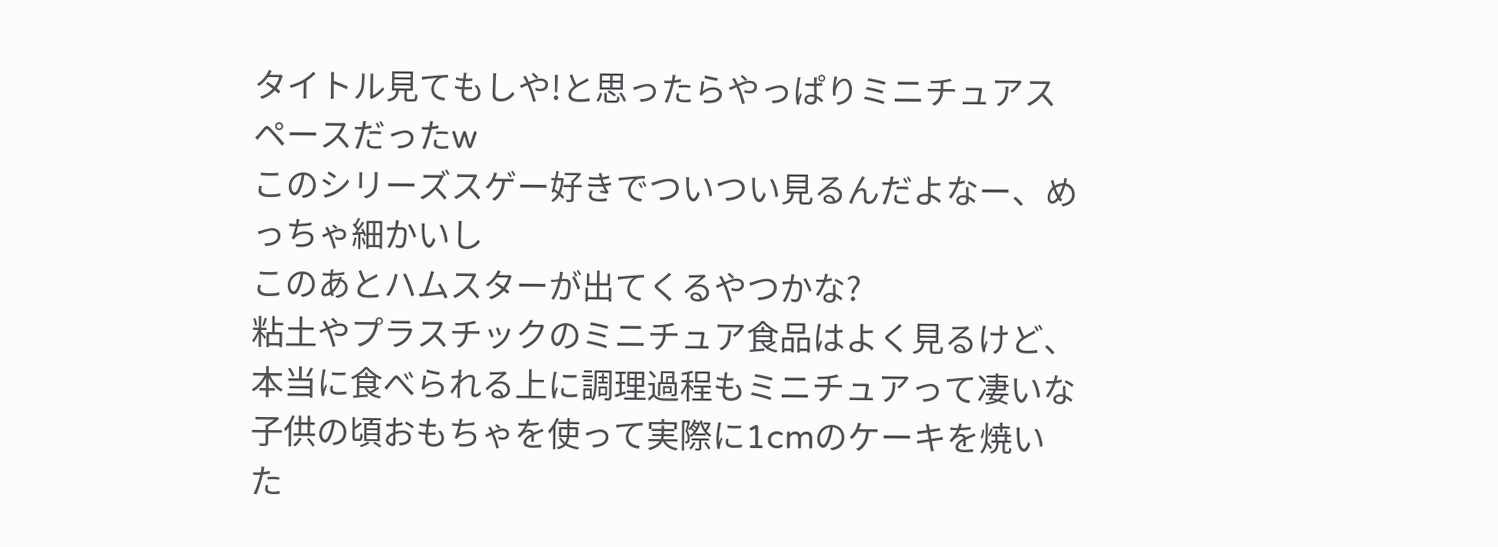タイトル見てもしや!と思ったらやっぱりミニチュアスペースだったw
このシリーズスゲー好きでついつい見るんだよなー、めっちゃ細かいし
このあとハムスターが出てくるやつかな?
粘土やプラスチックのミニチュア食品はよく見るけど、本当に食べられる上に調理過程もミニチュアって凄いな
子供の頃おもちゃを使って実際に1cmのケーキを焼いた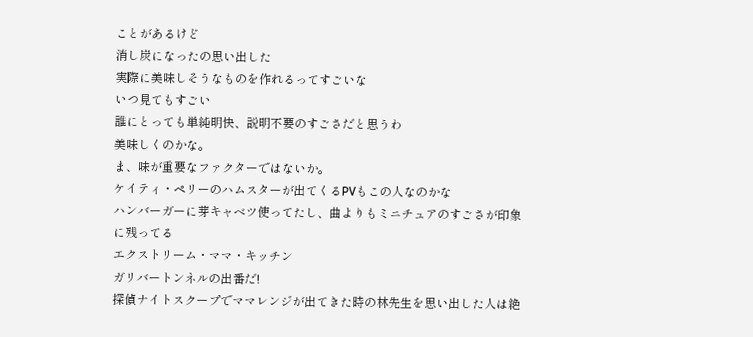ことがあるけど
消し炭になったの思い出した
実際に美味しそうなものを作れるってすごいな
いつ見てもすごい
誰にとっても単純明快、説明不要のすごさだと思うわ
美味しくのかな。
ま、味が重要なファクターではないか。
ケイティ・ペリーのハムスターが出てくるPVもこの人なのかな
ハンバーガーに芽キャベツ使ってたし、曲よりもミニチュアのすごさが印象に残ってる
エクストリーム・ママ・キッチン
ガリバートンネルの出番だ!
探偵ナイトスクープでママレンジが出てきた時の林先生を思い出した人は絶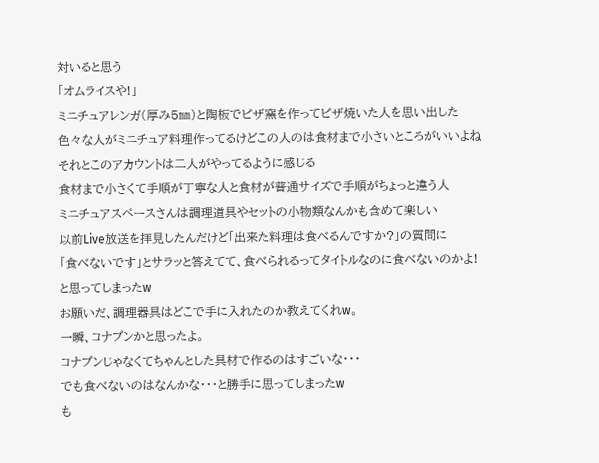対いると思う
「オムライスや!」
ミニチュアレンガ(厚み5㎜)と陶板でピザ窯を作ってピザ焼いた人を思い出した
色々な人がミニチュア料理作ってるけどこの人のは食材まで小さいところがいいよね
それとこのアカウントは二人がやってるように感じる
食材まで小さくて手順が丁寧な人と食材が普通サイズで手順がちょっと違う人
ミニチュアスペースさんは調理道具やセットの小物類なんかも含めて楽しい
以前Live放送を拝見したんだけど「出来た料理は食べるんですか?」の質問に
「食べないです」とサラッと答えてて、食べられるってタイトルなのに食べないのかよ!
と思ってしまったw
お願いだ、調理器具はどこで手に入れたのか教えてくれw。
一瞬、コナプンかと思ったよ。
コナプンじゃなくてちゃんとした具材で作るのはすごいな・・・
でも食べないのはなんかな・・・と勝手に思ってしまったw
も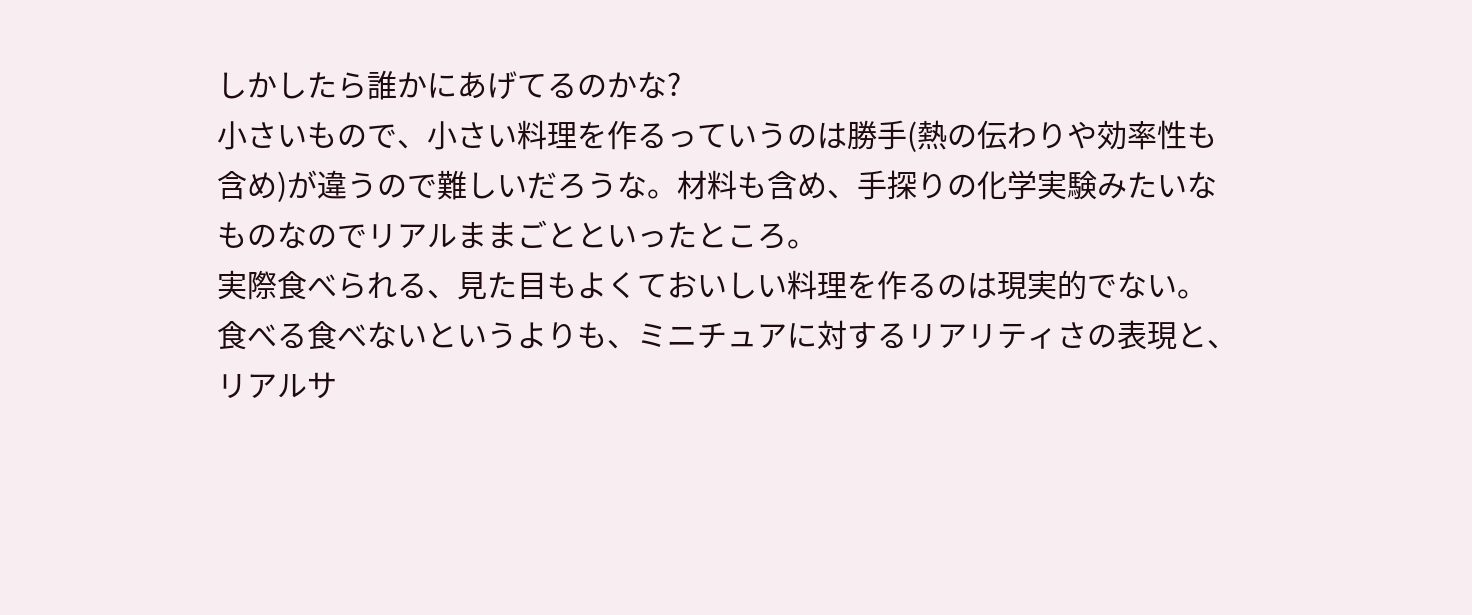しかしたら誰かにあげてるのかな?
小さいもので、小さい料理を作るっていうのは勝手(熱の伝わりや効率性も含め)が違うので難しいだろうな。材料も含め、手探りの化学実験みたいなものなのでリアルままごとといったところ。
実際食べられる、見た目もよくておいしい料理を作るのは現実的でない。
食べる食べないというよりも、ミニチュアに対するリアリティさの表現と、リアルサ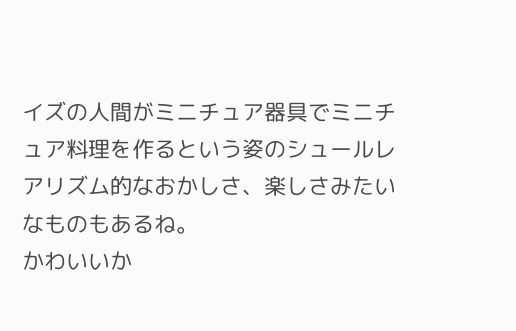イズの人間がミニチュア器具でミニチュア料理を作るという姿のシュールレアリズム的なおかしさ、楽しさみたいなものもあるね。
かわいいか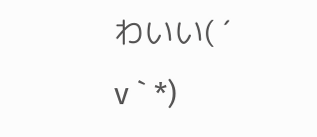わいい( ´ v ` *)